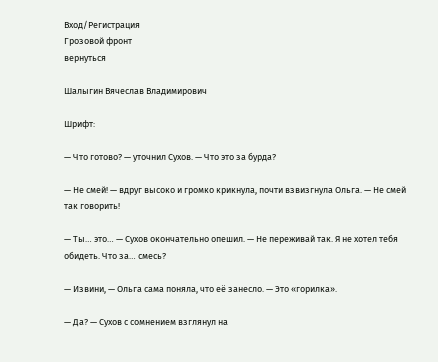Вход/Регистрация
Грозовой фронт
вернуться

Шалыгин Вячеслав Владимирович

Шрифт:

— Что готово? — уточнил Сухов. — Что это за бурда?

— Не смей! — вдруг высоко и громко крикнула, почти взвизгнула Ольга. — Не смей так говорить!

— Ты… это… — Сухов окончательно опешил. — Не переживай так. Я не хотел тебя обидеть. Что за… смесь?

— Извини, — Ольга сама поняла, что её занесло. — Это «горилка».

— Да? — Сухов с сомнением взглянул на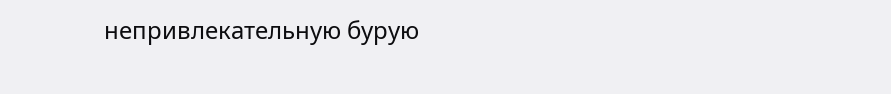непривлекательную бурую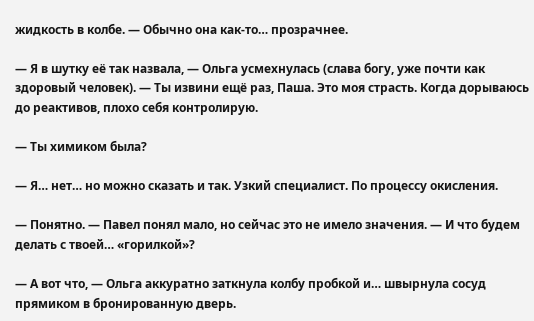жидкость в колбе. — Обычно она как-то… прозрачнее.

— Я в шутку её так назвала, — Ольга усмехнулась (слава богу, уже почти как здоровый человек). — Ты извини ещё раз, Паша. Это моя страсть. Когда дорываюсь до реактивов, плохо себя контролирую.

— Ты химиком была?

— Я… нет… но можно сказать и так. Узкий специалист. По процессу окисления.

— Понятно. — Павел понял мало, но сейчас это не имело значения. — И что будем делать с твоей… «горилкой»?

— А вот что, — Ольга аккуратно заткнула колбу пробкой и… швырнула сосуд прямиком в бронированную дверь.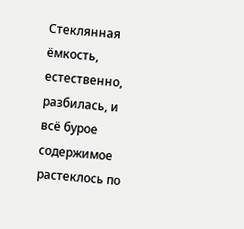Стеклянная ёмкость, естественно, разбилась, и всё бурое содержимое растеклось по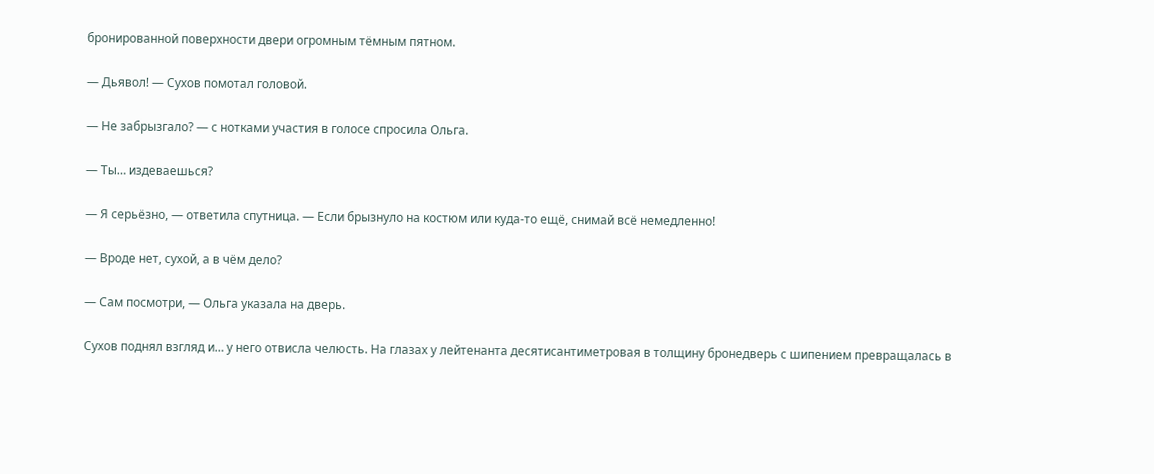бронированной поверхности двери огромным тёмным пятном.

— Дьявол! — Сухов помотал головой.

— Не забрызгало? — с нотками участия в голосе спросила Ольга.

— Ты… издеваешься?

— Я серьёзно, — ответила спутница. — Если брызнуло на костюм или куда-то ещё, снимай всё немедленно!

— Вроде нет, сухой, а в чём дело?

— Сам посмотри, — Ольга указала на дверь.

Сухов поднял взгляд и… у него отвисла челюсть. На глазах у лейтенанта десятисантиметровая в толщину бронедверь с шипением превращалась в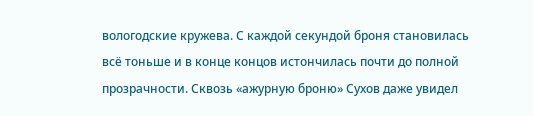вологодские кружева. С каждой секундой броня становилась всё тоньше и в конце концов истончилась почти до полной прозрачности. Сквозь «ажурную броню» Сухов даже увидел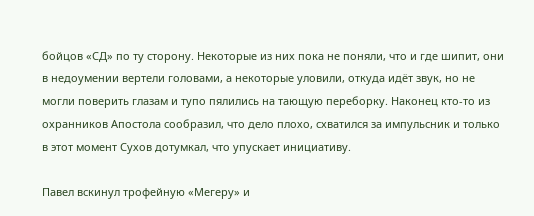бойцов «СД» по ту сторону. Некоторые из них пока не поняли, что и где шипит, они в недоумении вертели головами, а некоторые уловили, откуда идёт звук, но не могли поверить глазам и тупо пялились на тающую переборку. Наконец кто-то из охранников Апостола сообразил, что дело плохо, схватился за импульсник и только в этот момент Сухов дотумкал, что упускает инициативу.

Павел вскинул трофейную «Мегеру» и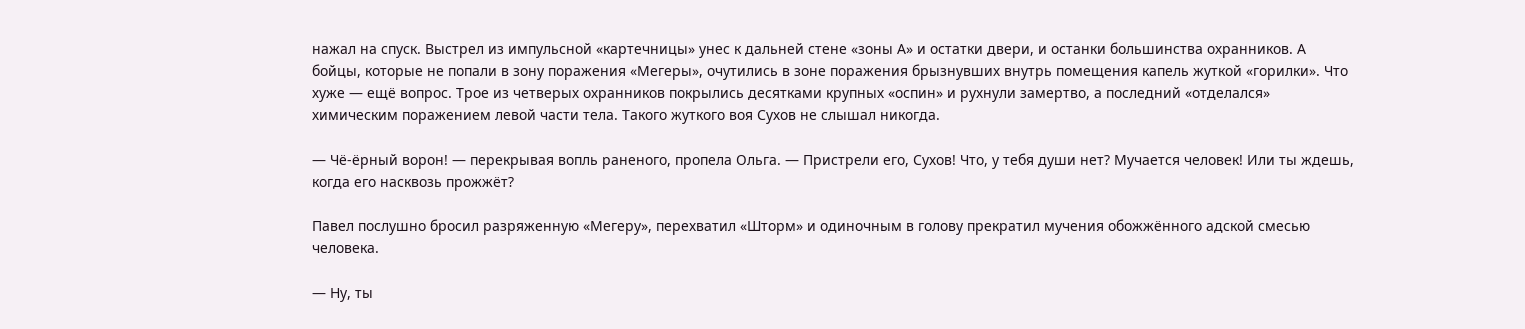нажал на спуск. Выстрел из импульсной «картечницы» унес к дальней стене «зоны А» и остатки двери, и останки большинства охранников. А бойцы, которые не попали в зону поражения «Мегеры», очутились в зоне поражения брызнувших внутрь помещения капель жуткой «горилки». Что хуже — ещё вопрос. Трое из четверых охранников покрылись десятками крупных «оспин» и рухнули замертво, а последний «отделался» химическим поражением левой части тела. Такого жуткого воя Сухов не слышал никогда.

— Чё-ёрный ворон! — перекрывая вопль раненого, пропела Ольга. — Пристрели его, Сухов! Что, у тебя души нет? Мучается человек! Или ты ждешь, когда его насквозь прожжёт?

Павел послушно бросил разряженную «Мегеру», перехватил «Шторм» и одиночным в голову прекратил мучения обожжённого адской смесью человека.

— Ну, ты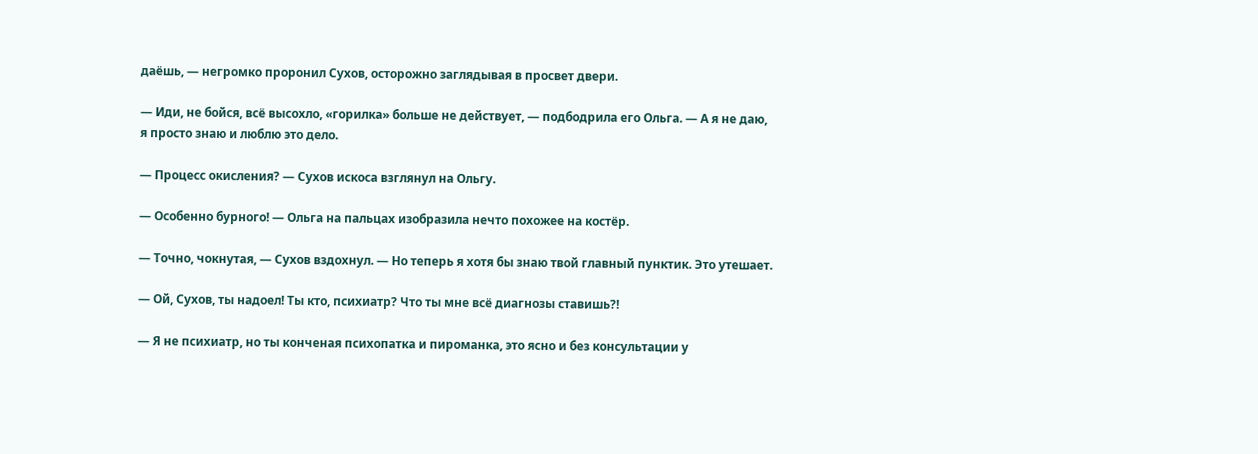даёшь, — негромко проронил Сухов, осторожно заглядывая в просвет двери.

— Иди, не бойся, всё высохло, «горилка» больше не действует, — подбодрила его Ольга. — А я не даю, я просто знаю и люблю это дело.

— Процесс окисления? — Сухов искоса взглянул на Ольгу.

— Особенно бурного! — Ольга на пальцах изобразила нечто похожее на костёр.

— Точно, чокнутая, — Сухов вздохнул. — Но теперь я хотя бы знаю твой главный пунктик. Это утешает.

— Ой, Сухов, ты надоел! Ты кто, психиатр? Что ты мне всё диагнозы ставишь?!

— Я не психиатр, но ты конченая психопатка и пироманка, это ясно и без консультации у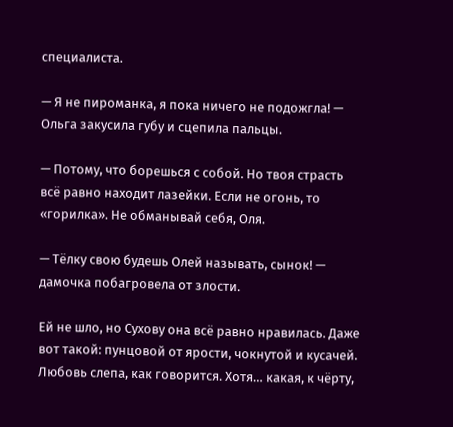специалиста.

— Я не пироманка, я пока ничего не подожгла! — Ольга закусила губу и сцепила пальцы.

— Потому, что борешься с собой. Но твоя страсть всё равно находит лазейки. Если не огонь, то «горилка». Не обманывай себя, Оля.

— Тёлку свою будешь Олей называть, сынок! — дамочка побагровела от злости.

Ей не шло, но Сухову она всё равно нравилась. Даже вот такой: пунцовой от ярости, чокнутой и кусачей. Любовь слепа, как говорится. Хотя… какая, к чёрту,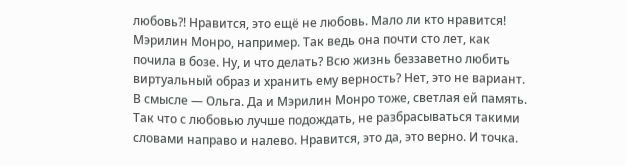любовь?! Нравится, это ещё не любовь. Мало ли кто нравится! Мэрилин Монро, например. Так ведь она почти сто лет, как почила в бозе. Ну, и что делать? Всю жизнь беззаветно любить виртуальный образ и хранить ему верность? Нет, это не вариант. В смысле — Ольга. Да и Мэрилин Монро тоже, светлая ей память. Так что с любовью лучше подождать, не разбрасываться такими словами направо и налево. Нравится, это да, это верно. И точка.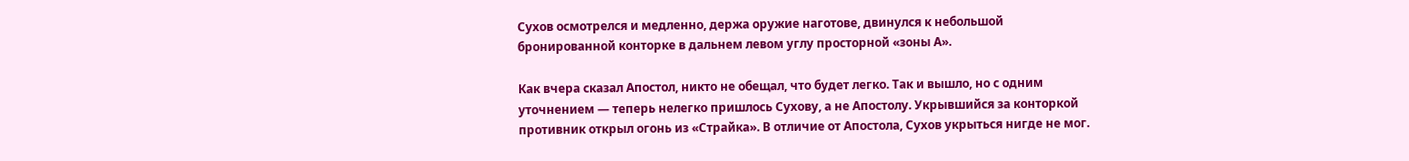Сухов осмотрелся и медленно, держа оружие наготове, двинулся к небольшой бронированной конторке в дальнем левом углу просторной «зоны А».

Как вчера сказал Апостол, никто не обещал, что будет легко. Так и вышло, но с одним уточнением — теперь нелегко пришлось Сухову, а не Апостолу. Укрывшийся за конторкой противник открыл огонь из «Страйка». В отличие от Апостола, Сухов укрыться нигде не мог.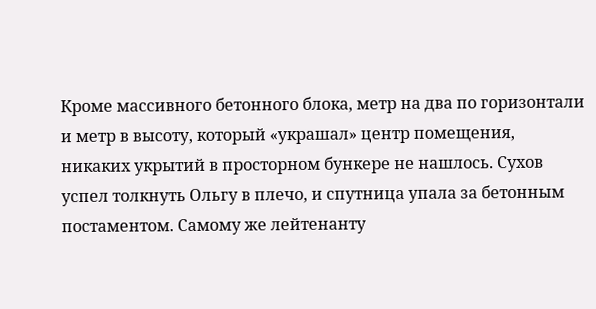Кроме массивного бетонного блока, метр на два по горизонтали и метр в высоту, который «украшал» центр помещения, никаких укрытий в просторном бункере не нашлось. Сухов успел толкнуть Ольгу в плечо, и спутница упала за бетонным постаментом. Самому же лейтенанту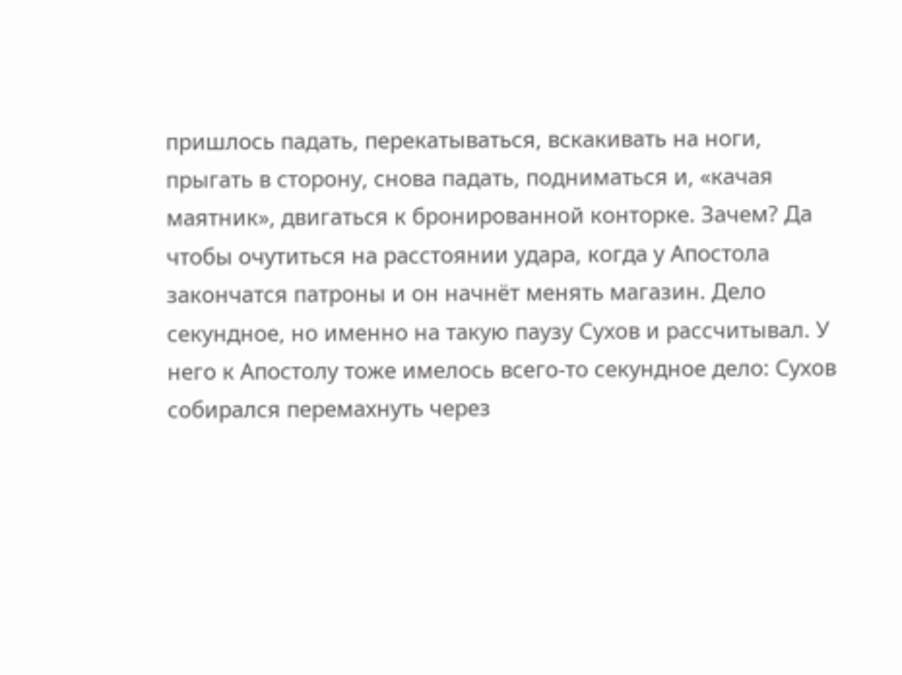пришлось падать, перекатываться, вскакивать на ноги, прыгать в сторону, снова падать, подниматься и, «качая маятник», двигаться к бронированной конторке. Зачем? Да чтобы очутиться на расстоянии удара, когда у Апостола закончатся патроны и он начнёт менять магазин. Дело секундное, но именно на такую паузу Сухов и рассчитывал. У него к Апостолу тоже имелось всего-то секундное дело: Сухов собирался перемахнуть через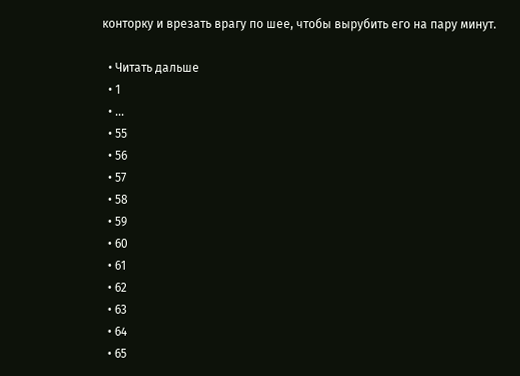конторку и врезать врагу по шее, чтобы вырубить его на пару минут.

  • Читать дальше
  • 1
  • ...
  • 55
  • 56
  • 57
  • 58
  • 59
  • 60
  • 61
  • 62
  • 63
  • 64
  • 65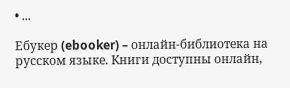• ...

Ебукер (ebooker) – онлайн-библиотека на русском языке. Книги доступны онлайн,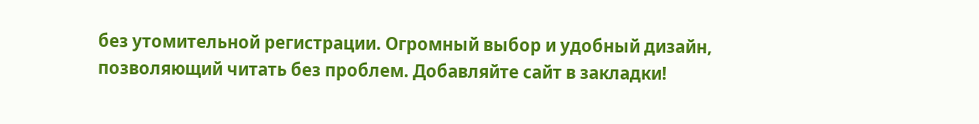без утомительной регистрации. Огромный выбор и удобный дизайн, позволяющий читать без проблем. Добавляйте сайт в закладки!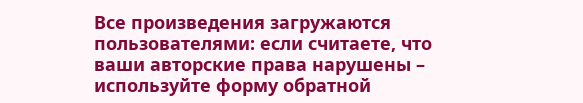Все произведения загружаются пользователями: если считаете, что ваши авторские права нарушены – используйте форму обратной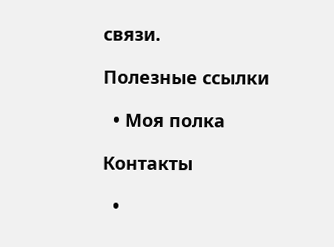связи.

Полезные ссылки

  • Моя полка

Контакты

  •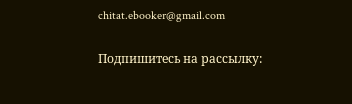chitat.ebooker@gmail.com

Подпишитесь на рассылку: